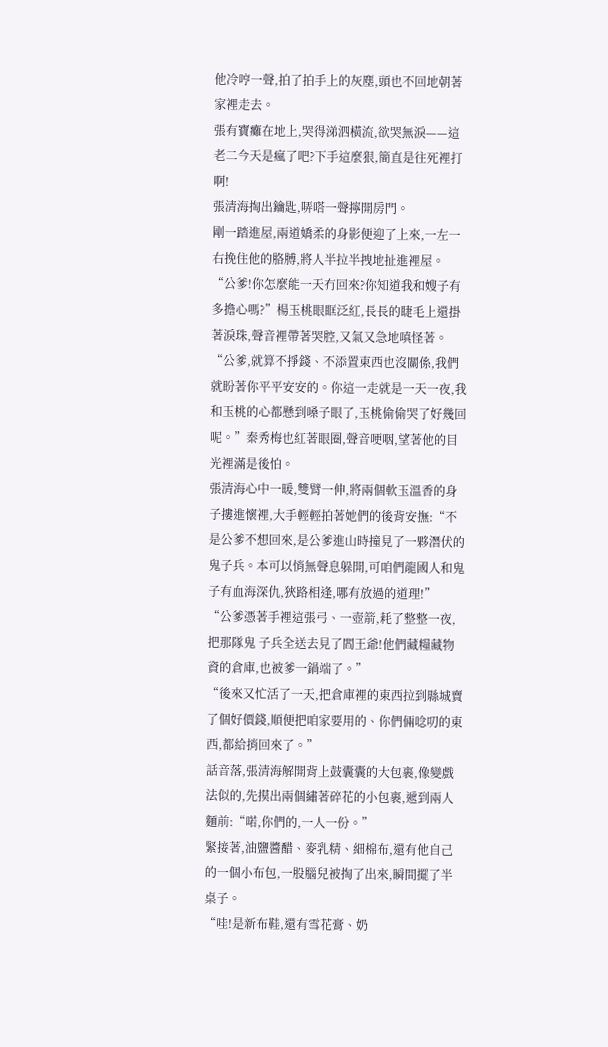他冷哼一聲,拍了拍手上的灰塵,頭也不回地朝著家裡走去。
張有寶癱在地上,哭得涕泗橫流,欲哭無淚——這老二今天是瘋了吧?下手這麼狠,簡直是往死裡打啊!
張清海掏出鑰匙,哢嗒一聲擰開房門。
剛一踏進屋,兩道嬌柔的身影便迎了上來,一左一右挽住他的胳膊,將人半拉半拽地扯進裡屋。
“公爹!你怎麼能一天冇回來?你知道我和嫂子有多擔心嗎?”楊玉桃眼眶泛紅,長長的睫毛上還掛著淚珠,聲音裡帶著哭腔,又氣又急地嗔怪著。
“公爹,就算不掙錢、不添置東西也沒關係,我們就盼著你平平安安的。你這一走就是一天一夜,我和玉桃的心都懸到嗓子眼了,玉桃偷偷哭了好幾回呢。”秦秀梅也紅著眼圈,聲音哽咽,望著他的目光裡滿是後怕。
張清海心中一暖,雙臂一伸,將兩個軟玉溫香的身子摟進懷裡,大手輕輕拍著她們的後背安撫:“不是公爹不想回來,是公爹進山時撞見了一夥潛伏的鬼子兵。本可以悄無聲息躲開,可咱們龍國人和鬼 子有血海深仇,狹路相逢,哪有放過的道理!”
“公爹憑著手裡這張弓、一壺箭,耗了整整一夜,把那隊鬼 子兵全送去見了閻王爺!他們藏糧藏物資的倉庫,也被爹一鍋端了。”
“後來又忙活了一天,把倉庫裡的東西拉到縣城賣了個好價錢,順便把咱家要用的、你們倆唸叨的東西,都給捎回來了。”
話音落,張清海解開背上鼓囊囊的大包裹,像變戲法似的,先摸出兩個繡著碎花的小包裹,遞到兩人麵前:“喏,你們的,一人一份。”
緊接著,油鹽醬醋、麥乳精、細棉布,還有他自己的一個小布包,一股腦兒被掏了出來,瞬間擺了半桌子。
“哇!是新布鞋,還有雪花膏、奶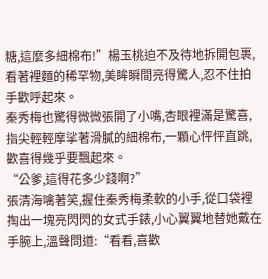糖,這麼多細棉布!”楊玉桃迫不及待地拆開包裹,看著裡麵的稀罕物,美眸瞬間亮得驚人,忍不住拍手歡呼起來。
秦秀梅也驚得微微張開了小嘴,杏眼裡滿是驚喜,指尖輕輕摩挲著滑膩的細棉布,一顆心怦怦直跳,歡喜得幾乎要飄起來。
“公爹,這得花多少錢啊?”
張清海噙著笑,握住秦秀梅柔軟的小手,從口袋裡掏出一塊亮閃閃的女式手錶,小心翼翼地替她戴在手腕上,溫聲問道:“看看,喜歡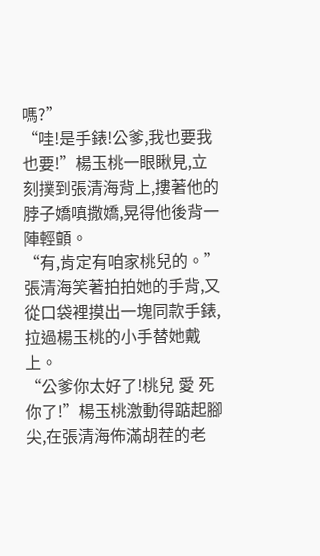嗎?”
“哇!是手錶!公爹,我也要我也要!”楊玉桃一眼瞅見,立刻撲到張清海背上,摟著他的脖子嬌嗔撒嬌,晃得他後背一陣輕顫。
“有,肯定有咱家桃兒的。”張清海笑著拍拍她的手背,又從口袋裡摸出一塊同款手錶,拉過楊玉桃的小手替她戴上。
“公爹你太好了!桃兒 愛 死你了!”楊玉桃激動得踮起腳尖,在張清海佈滿胡茬的老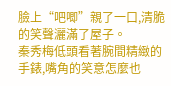臉上“吧唧”親了一口,清脆的笑聲灑滿了屋子。
秦秀梅低頭看著腕間精緻的手錶,嘴角的笑意怎麼也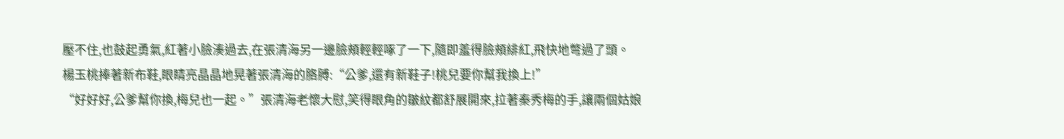壓不住,也鼓起勇氣,紅著小臉湊過去,在張清海另一邊臉頰輕輕啄了一下,隨即羞得臉頰緋紅,飛快地彆過了頭。
楊玉桃捧著新布鞋,眼睛亮晶晶地晃著張清海的胳膊:“公爹,還有新鞋子!桃兒要你幫我換上!”
“好好好,公爹幫你換,梅兒也一起。”張清海老懷大慰,笑得眼角的皺紋都舒展開來,拉著秦秀梅的手,讓兩個姑娘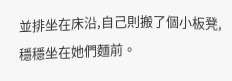並排坐在床沿,自己則搬了個小板凳,穩穩坐在她們麵前。